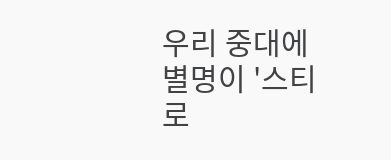우리 중대에 별명이 '스티로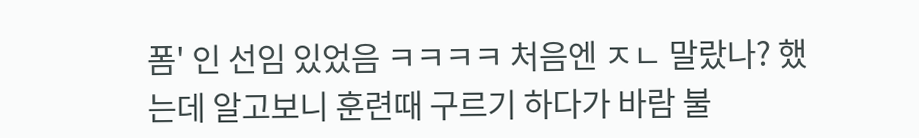폼' 인 선임 있었음 ㅋㅋㅋㅋ 처음엔 ㅈㄴ 말랐나? 했는데 알고보니 훈련때 구르기 하다가 바람 불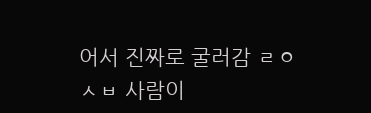어서 진짜로 굴러감 ㄹㅇ ㅅㅂ 사람이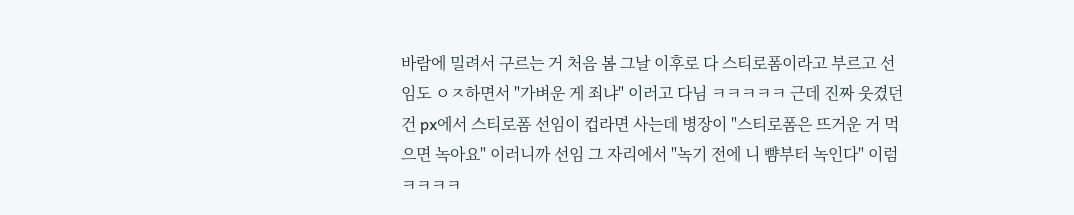바람에 밀려서 구르는 거 처음 봄 그날 이후로 다 스티로폼이라고 부르고 선임도 ㅇㅈ하면서 "가벼운 게 죄냐" 이러고 다님 ㅋㅋㅋㅋㅋ 근데 진짜 웃겼던 건 px에서 스티로폼 선임이 컵라면 사는데 병장이 "스티로폼은 뜨거운 거 먹으면 녹아요" 이러니까 선임 그 자리에서 "녹기 전에 니 뺨부터 녹인다" 이럼 ㅋㅋㅋㅋ